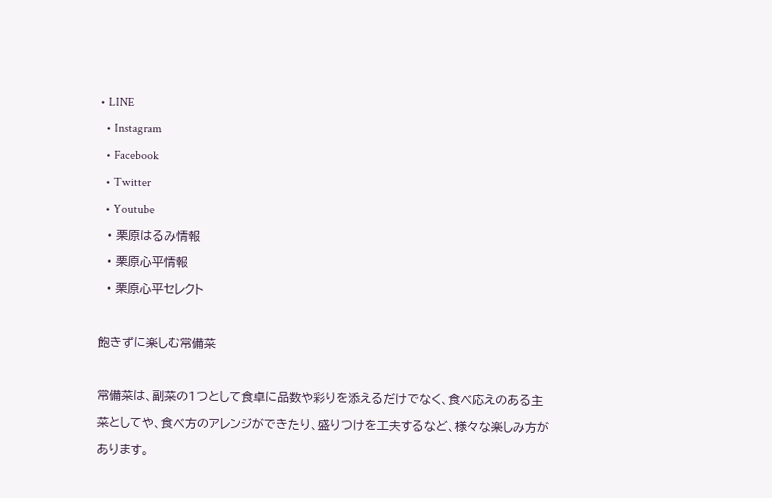• LINE
  • Instagram
  • Facebook
  • Twitter
  • Youtube
  • 栗原はるみ情報
  • 栗原心平情報
  • 栗原心平セレクト

飽きずに楽しむ常備菜

常備菜は、副菜の1つとして食卓に品数や彩りを添えるだけでなく、食べ応えのある主菜としてや、食べ方のアレンジができたり、盛りつけを工夫するなど、様々な楽しみ方があります。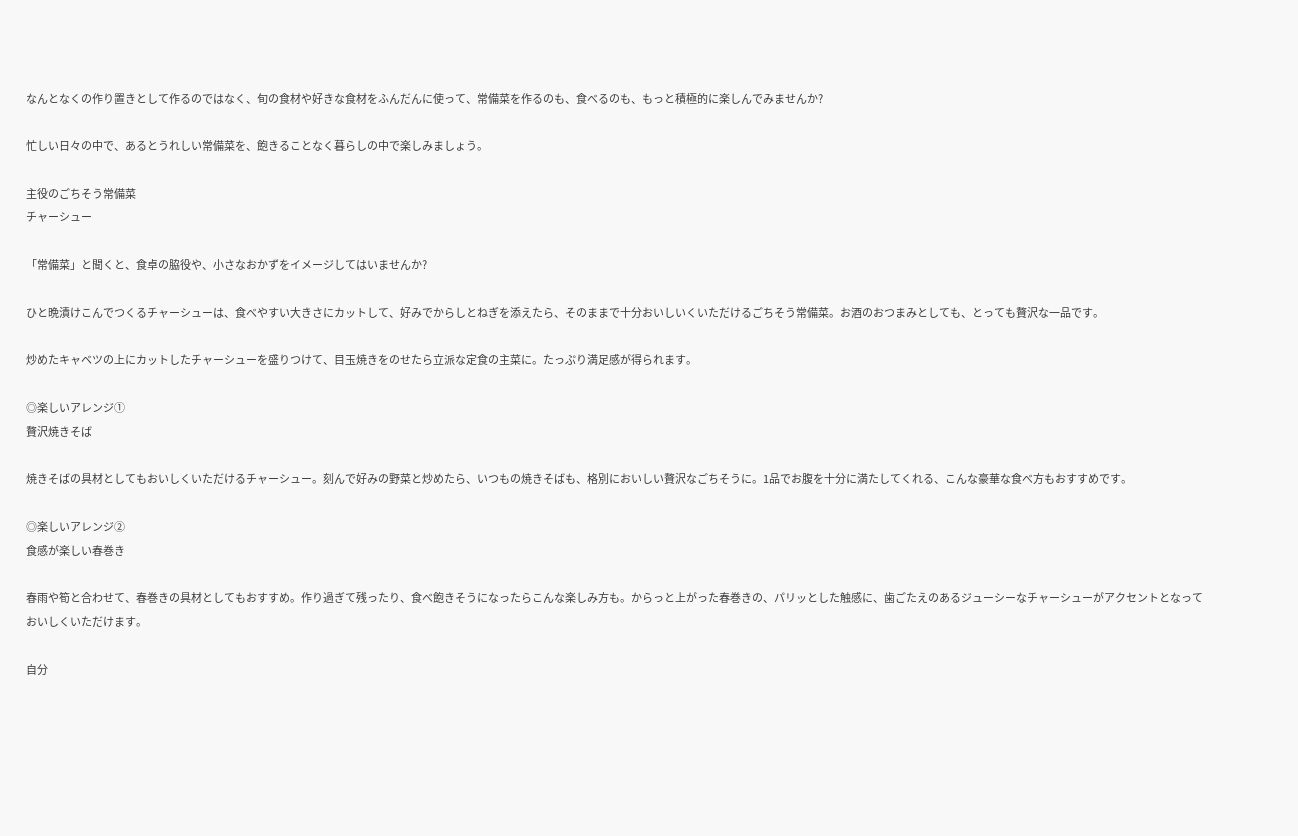なんとなくの作り置きとして作るのではなく、旬の食材や好きな食材をふんだんに使って、常備菜を作るのも、食べるのも、もっと積極的に楽しんでみませんか?

忙しい日々の中で、あるとうれしい常備菜を、飽きることなく暮らしの中で楽しみましょう。

主役のごちそう常備菜
チャーシュー

「常備菜」と聞くと、食卓の脇役や、小さなおかずをイメージしてはいませんか?

ひと晩漬けこんでつくるチャーシューは、食べやすい大きさにカットして、好みでからしとねぎを添えたら、そのままで十分おいしいくいただけるごちそう常備菜。お酒のおつまみとしても、とっても贅沢な一品です。

炒めたキャベツの上にカットしたチャーシューを盛りつけて、目玉焼きをのせたら立派な定食の主菜に。たっぷり満足感が得られます。

◎楽しいアレンジ①
贅沢焼きそば

焼きそばの具材としてもおいしくいただけるチャーシュー。刻んで好みの野菜と炒めたら、いつもの焼きそばも、格別においしい贅沢なごちそうに。1品でお腹を十分に満たしてくれる、こんな豪華な食べ方もおすすめです。

◎楽しいアレンジ②
食感が楽しい春巻き

春雨や筍と合わせて、春巻きの具材としてもおすすめ。作り過ぎて残ったり、食べ飽きそうになったらこんな楽しみ方も。からっと上がった春巻きの、パリッとした触感に、歯ごたえのあるジューシーなチャーシューがアクセントとなっておいしくいただけます。

自分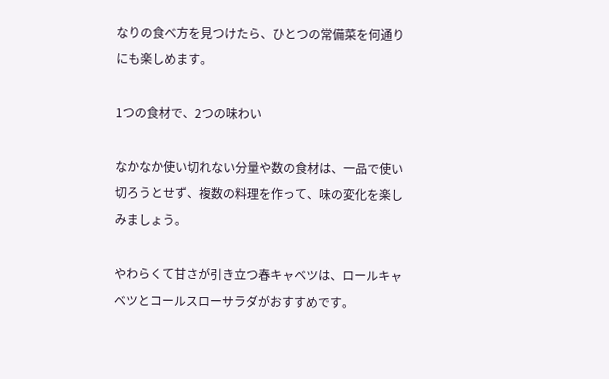なりの食べ方を見つけたら、ひとつの常備菜を何通りにも楽しめます。

1つの食材で、2つの味わい

なかなか使い切れない分量や数の食材は、一品で使い切ろうとせず、複数の料理を作って、味の変化を楽しみましょう。

やわらくて甘さが引き立つ春キャベツは、ロールキャベツとコールスローサラダがおすすめです。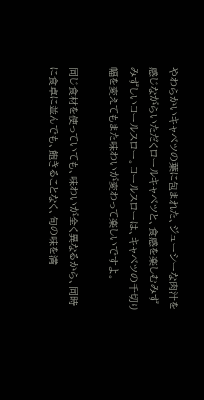やわらかいキャベツの葉に包まれた、ジューシーな肉汁を感じながらいただくロールキャベツと、食感を楽しむみずみずしいコールスロー。コールスローは、キャベツの千切り幅を変えてもまた味わいが変わって楽しいですよ。

同じ食材を使っていても、味わいが全く異なるから、同時に食卓に並んでも、飽きることなく、旬の味を満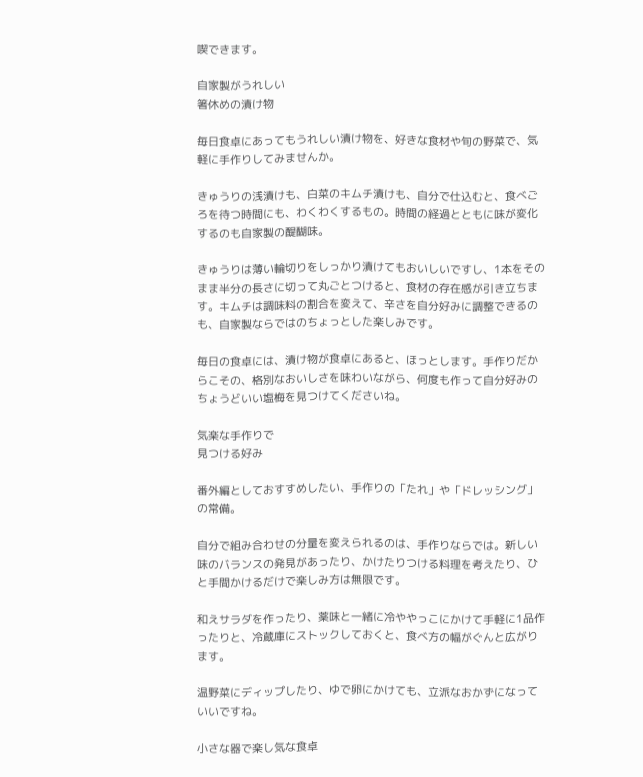喫できます。

自家製がうれしい
箸休めの漬け物

毎日食卓にあってもうれしい漬け物を、好きな食材や旬の野菜で、気軽に手作りしてみませんか。

きゅうりの浅漬けも、白菜のキムチ漬けも、自分で仕込むと、食べごろを待つ時間にも、わくわくするもの。時間の経過とともに味が変化するのも自家製の醍醐味。

きゅうりは薄い輪切りをしっかり漬けてもおいしいですし、1本をそのまま半分の長さに切って丸ごとつけると、食材の存在感が引き立ちます。キムチは調味料の割合を変えて、辛さを自分好みに調整できるのも、自家製ならではのちょっとした楽しみです。

毎日の食卓には、漬け物が食卓にあると、ほっとします。手作りだからこその、格別なおいしさを味わいながら、何度も作って自分好みのちょうどいい塩梅を見つけてくださいね。

気楽な手作りで
見つける好み

番外編としておすすめしたい、手作りの「たれ」や「ドレッシング」の常備。

自分で組み合わせの分量を変えられるのは、手作りならでは。新しい味のバランスの発見があったり、かけたりつける料理を考えたり、ひと手間かけるだけで楽しみ方は無限です。

和えサラダを作ったり、薬味と一緒に冷ややっこにかけて手軽に1品作ったりと、冷蔵庫にストックしておくと、食べ方の幅がぐんと広がります。

温野菜にディップしたり、ゆで卵にかけても、立派なおかずになっていいですね。

小さな器で楽し気な食卓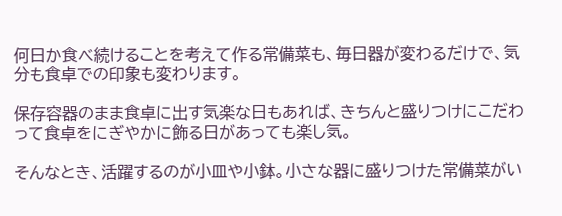何日か食べ続けることを考えて作る常備菜も、毎日器が変わるだけで、気分も食卓での印象も変わります。

保存容器のまま食卓に出す気楽な日もあれば、きちんと盛りつけにこだわって食卓をにぎやかに飾る日があっても楽し気。

そんなとき、活躍するのが小皿や小鉢。小さな器に盛りつけた常備菜がい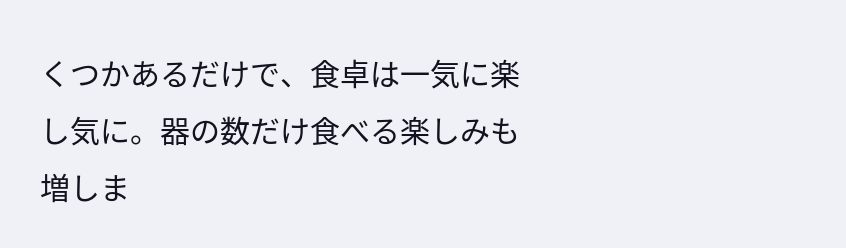くつかあるだけで、食卓は一気に楽し気に。器の数だけ食べる楽しみも増しま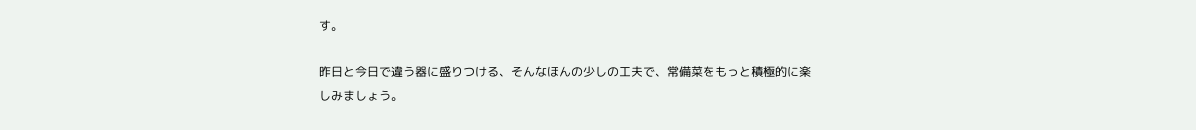す。

昨日と今日で違う器に盛りつける、そんなほんの少しの工夫で、常備菜をもっと積極的に楽しみましょう。